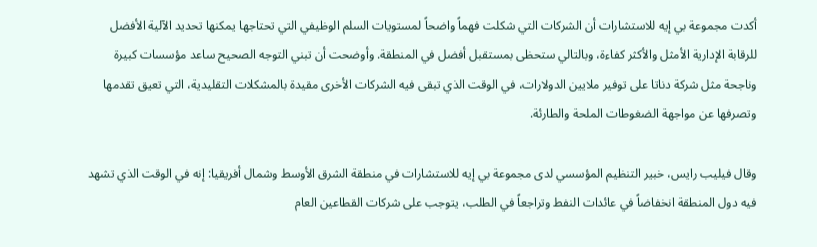أكدت مجموعة بي إيه للاستشارات أن الشركات التي شكلت فهماً واضحاً لمستويات السلم الوظيفي التي تحتاجها يمكنها تحديد الآلية الأفضل للرقابة الإدارية الأمثل والأكثر كفاءة، وبالتالي ستحظى بمستقبل أفضل في المنطقة. وأوضحت أن تبني التوجه الصحيح ساعد مؤسسات كبيرة وناجحة مثل شركة دناتا على توفير ملايين الدولارات، في الوقت الذي تبقى فيه الشركات الأخرى مقيدة بالمشكلات التقليدية، التي تعيق تقدمها وتصرفها عن مواجهة الضغوطات الملحة والطارئة.

وقال فيليب رايس، خبير التنظيم المؤسسي لدى مجموعة بي إيه للاستشارات في منطقة الشرق الأوسط وشمال أفريقيا: إنه في الوقت الذي تشهد فيه دول المنطقة انخفاضاً في عائدات النفط وتراجعاً في الطلب، يتوجب على شركات القطاعين العام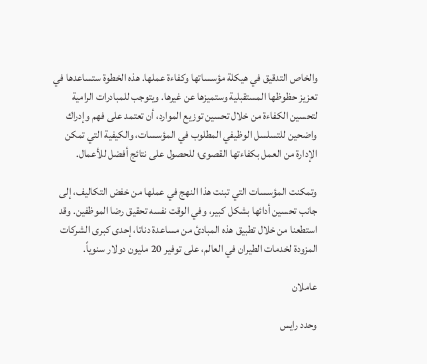والخاص التدقيق في هيكلة مؤسساتها وكفاءة عملها. هذه الخطوة ستساعدها في تعزيز حظوظها المستقبلية وستميزها عن غيرها. ويتوجب للمبادرات الرامية لتحسين الكفاءة من خلال تحسين توزيع الموارد، أن تعتمد على فهم وإدراك واضحين للتسلسل الوظيفي المطلوب في المؤسسات، والكيفية التي تمكن الإدارة من العمل بكفاءتها القصوى؛ للحصول على نتائج أفضل للأعمال.

وتمكنت المؤسسات التي تبنت هذا النهج في عملها من خفض التكاليف، إلى جانب تحسين أدائها بشكل كبير، وفي الوقت نفسه تحقيق رضا الموظفين. وقد استطعنا من خلال تطبيق هذه المبادئ من مساعدة دناتا، إحدى كبرى الشركات المزودة لخدمات الطيران في العالم، على توفير 20 مليون دولار سنوياً.

عاملان

وحدد رايس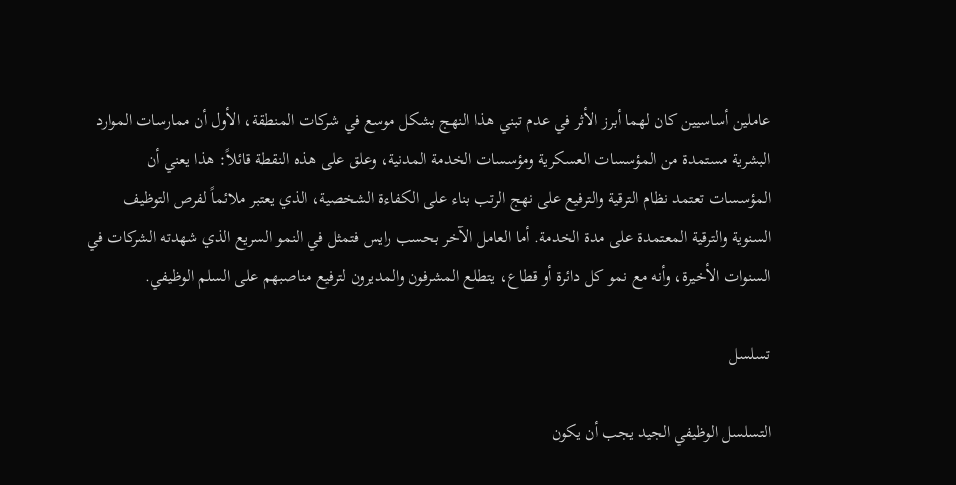عاملين أساسيين كان لهما أبرز الأثر في عدم تبني هذا النهج بشكل موسع في شركات المنطقة، الأول أن ممارسات الموارد البشرية مستمدة من المؤسسات العسكرية ومؤسسات الخدمة المدنية، وعلق على هذه النقطة قائلاً: هذا يعني أن المؤسسات تعتمد نظام الترقية والترفيع على نهج الرتب بناء على الكفاءة الشخصية، الذي يعتبر ملائماً لفرص التوظيف السنوية والترقية المعتمدة على مدة الخدمة. أما العامل الآخر بحسب رايس فتمثل في النمو السريع الذي شهدته الشركات في السنوات الأخيرة، وأنه مع نمو كل دائرة أو قطاع، يتطلع المشرفون والمديرون لترفيع مناصبهم على السلم الوظيفي.

تسلسل

التسلسل الوظيفي الجيد يجب أن يكون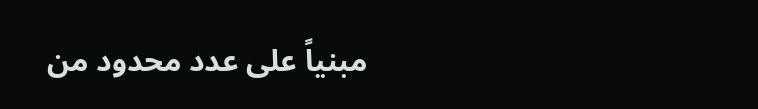مبنياً على عدد محدود من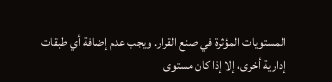المستويات المؤثرة في صنع القرار. ويجب عدم إضافة أي طبقات إدارية أخرى، إلا إذا كان مستوى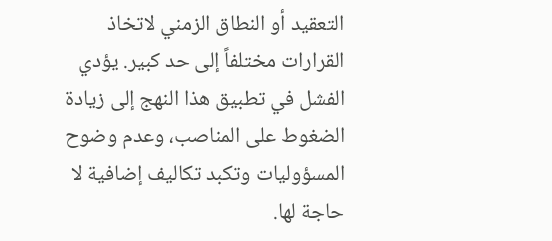التعقيد أو النطاق الزمني لاتخاذ القرارات مختلفاً إلى حد كبير. يؤدي الفشل في تطبيق هذا النهج إلى زيادة الضغوط على المناصب، وعدم وضوح المسؤوليات وتكبد تكاليف إضافية لا حاجة لها.